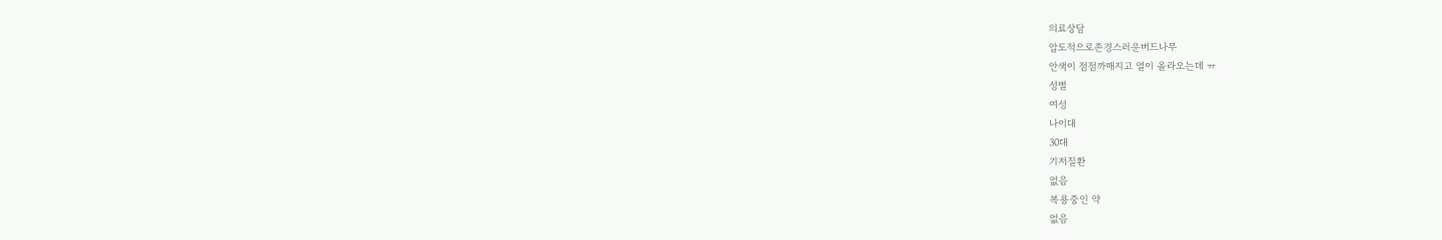의료상담
압도적으로존경스러운버드나무
안색이 점점까매지고 열이 올라오는데 ㅠ
성별
여성
나이대
30대
기저질환
없음
복용중인 약
없음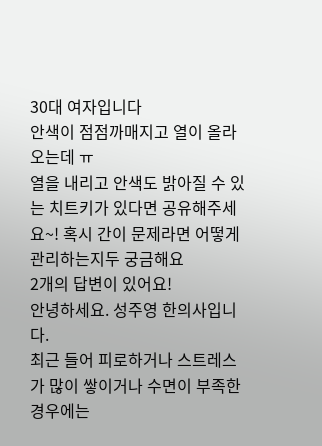30대 여자입니다
안색이 점점까매지고 열이 올라오는데 ㅠ
열을 내리고 안색도 밝아질 수 있는 치트키가 있다면 공유해주세요~! 혹시 간이 문제라면 어떻게 관리하는지두 궁금해요
2개의 답변이 있어요!
안녕하세요. 성주영 한의사입니다.
최근 들어 피로하거나 스트레스가 많이 쌓이거나 수면이 부족한 경우에는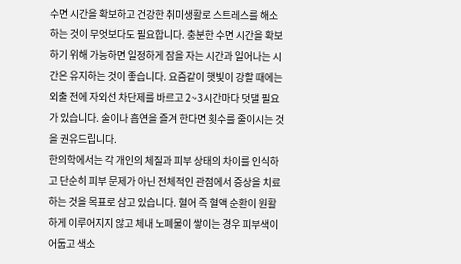수면 시간을 확보하고 건강한 취미생활로 스트레스를 해소하는 것이 무엇보다도 필요합니다. 충분한 수면 시간을 확보하기 위해 가능하면 일정하게 잠을 자는 시간과 일어나는 시간은 유지하는 것이 좋습니다. 요즘같이 햇빛이 강할 때에는 외출 전에 자외선 차단제를 바르고 2~3시간마다 덧댈 필요가 있습니다. 술이나 흡연을 즐겨 한다면 횟수를 줄이시는 것을 권유드립니다.
한의학에서는 각 개인의 체질과 피부 상태의 차이를 인식하고 단순히 피부 문제가 아닌 전체적인 관점에서 증상을 치료하는 것을 목표로 삼고 있습니다. 혈어 즉 혈액 순환이 원활하게 이루어지지 않고 체내 노폐물이 쌓이는 경우 피부색이 어둡고 색소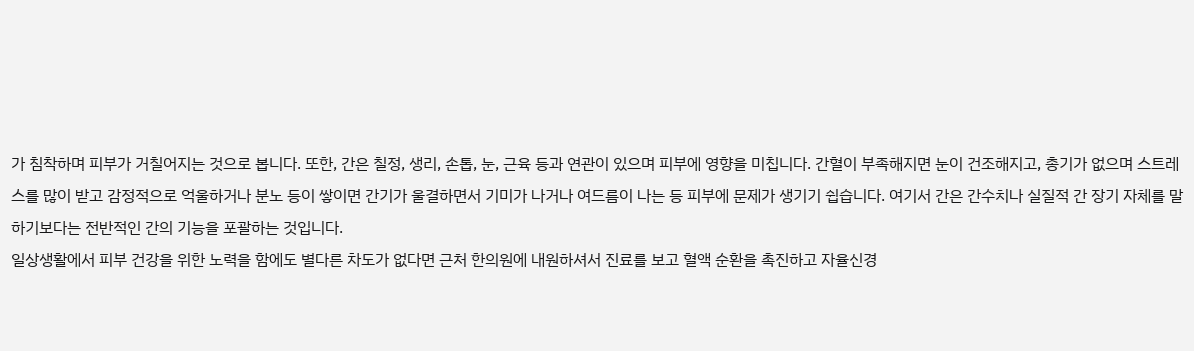가 침착하며 피부가 거칠어지는 것으로 봅니다. 또한, 간은 칠정, 생리, 손톱, 눈, 근육 등과 연관이 있으며 피부에 영향을 미칩니다. 간혈이 부족해지면 눈이 건조해지고, 총기가 없으며 스트레스를 많이 받고 감정적으로 억울하거나 분노 등이 쌓이면 간기가 울결하면서 기미가 나거나 여드름이 나는 등 피부에 문제가 생기기 쉽습니다. 여기서 간은 간수치나 실질적 간 장기 자체를 말하기보다는 전반적인 간의 기능을 포괄하는 것입니다.
일상생활에서 피부 건강을 위한 노력을 함에도 별다른 차도가 없다면 근처 한의원에 내원하셔서 진료를 보고 혈액 순환을 촉진하고 자율신경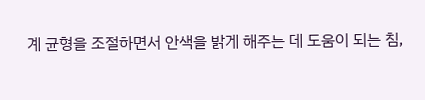계 균형을 조절하면서 안색을 밝게 해주는 데 도움이 되는 침,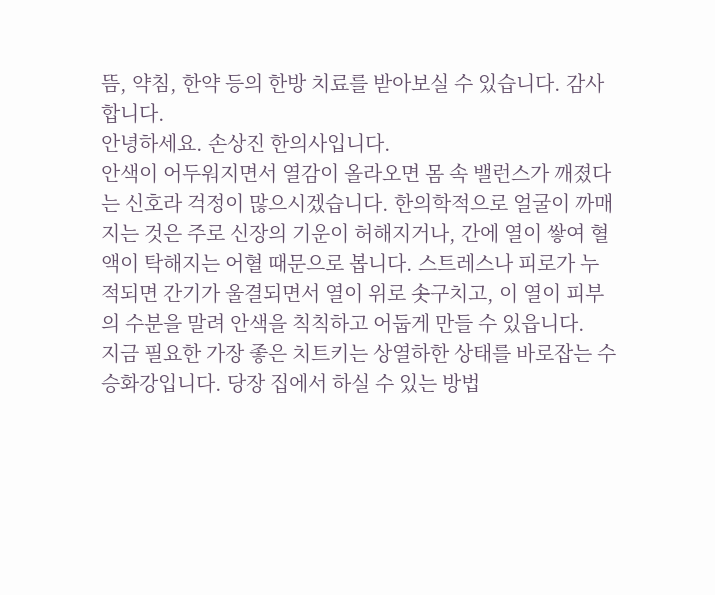뜸, 약침, 한약 등의 한방 치료를 받아보실 수 있습니다. 감사합니다.
안녕하세요. 손상진 한의사입니다.
안색이 어두워지면서 열감이 올라오면 몸 속 밸런스가 깨졌다는 신호라 걱정이 많으시겠습니다. 한의학적으로 얼굴이 까매지는 것은 주로 신장의 기운이 허해지거나, 간에 열이 쌓여 혈액이 탁해지는 어혈 때문으로 봅니다. 스트레스나 피로가 누적되면 간기가 울결되면서 열이 위로 솟구치고, 이 열이 피부의 수분을 말려 안색을 칙칙하고 어둡게 만들 수 있읍니다.
지금 필요한 가장 좋은 치트키는 상열하한 상태를 바로잡는 수승화강입니다. 당장 집에서 하실 수 있는 방법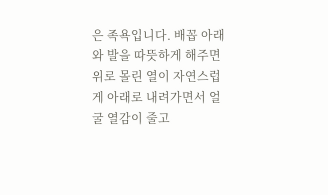은 족욕입니다. 배꼽 아래와 발을 따뜻하게 해주면 위로 몰린 열이 자연스럽게 아래로 내려가면서 얼굴 열감이 줄고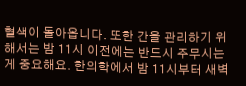혈색이 돌아옵니다. 또한 간을 관리하기 위해서는 밤 11시 이전에는 반드시 주무시는 게 중요해요. 한의학에서 밤 11시부터 새벽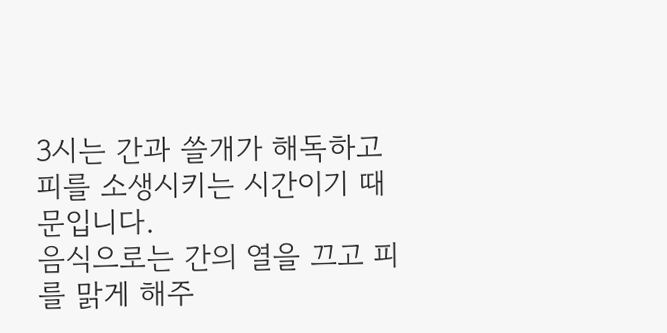3시는 간과 쓸개가 해독하고 피를 소생시키는 시간이기 때문입니다.
음식으로는 간의 열을 끄고 피를 맑게 해주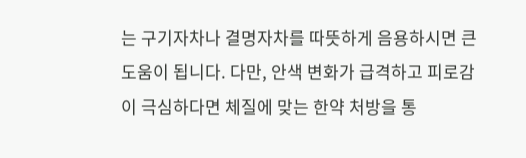는 구기자차나 결명자차를 따뜻하게 음용하시면 큰 도움이 됩니다. 다만, 안색 변화가 급격하고 피로감이 극심하다면 체질에 맞는 한약 처방을 통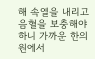해 속열을 내리고 음혈을 보충해야 하니 가까운 한의원에서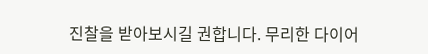진찰을 받아보시길 권합니다. 무리한 다이어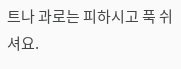트나 과로는 피하시고 푹 쉬셔요.